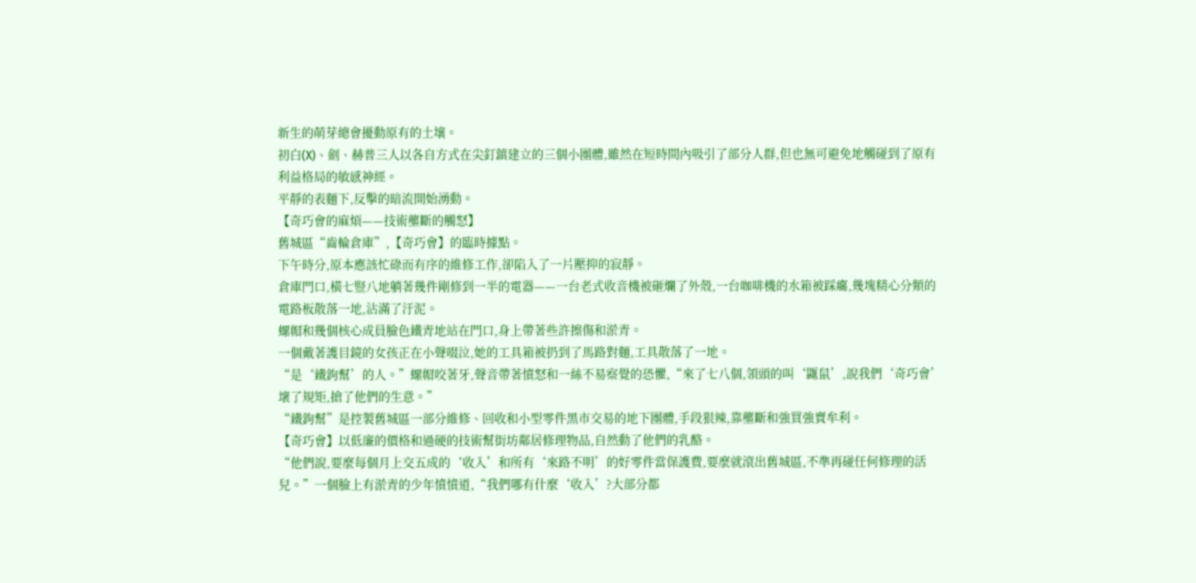新生的萌芽總會擾動原有的土壤。
初白(X)、劍、赫普三人以各自方式在尖釘鎮建立的三個小團體,雖然在短時間內吸引了部分人群,但也無可避免地觸碰到了原有利益格局的敏感神經。
平靜的表麵下,反擊的暗流開始湧動。
【奇巧會的麻煩——技術壟斷的觸怒】
舊城區“齒輪倉庫”,【奇巧會】的臨時據點。
下午時分,原本應該忙碌而有序的維修工作,卻陷入了一片壓抑的寂靜。
倉庫門口,橫七豎八地躺著幾件剛修到一半的電器——一台老式收音機被砸爛了外殼,一台咖啡機的水箱被踩癟,幾塊精心分類的電路板散落一地,沾滿了汙泥。
螺帽和幾個核心成員臉色鐵青地站在門口,身上帶著些許擦傷和淤青。
一個戴著護目鏡的女孩正在小聲啜泣,她的工具箱被扔到了馬路對麵,工具散落了一地。
“是‘鐵鉤幫’的人。”螺帽咬著牙,聲音帶著憤怒和一絲不易察覺的恐懼,“來了七八個,領頭的叫‘鼴鼠’,說我們‘奇巧會’壞了規矩,搶了他們的生意。”
“鐵鉤幫”是控製舊城區一部分維修、回收和小型零件黑市交易的地下團體,手段狠辣,靠壟斷和強買強賣牟利。
【奇巧會】以低廉的價格和過硬的技術幫街坊鄰居修理物品,自然動了他們的乳酪。
“他們說,要麼每個月上交五成的‘收入’和所有‘來路不明’的好零件當保護費,要麼就滾出舊城區,不準再碰任何修理的活兒。”一個臉上有淤青的少年憤憤道,“我們哪有什麼‘收入’?大部分都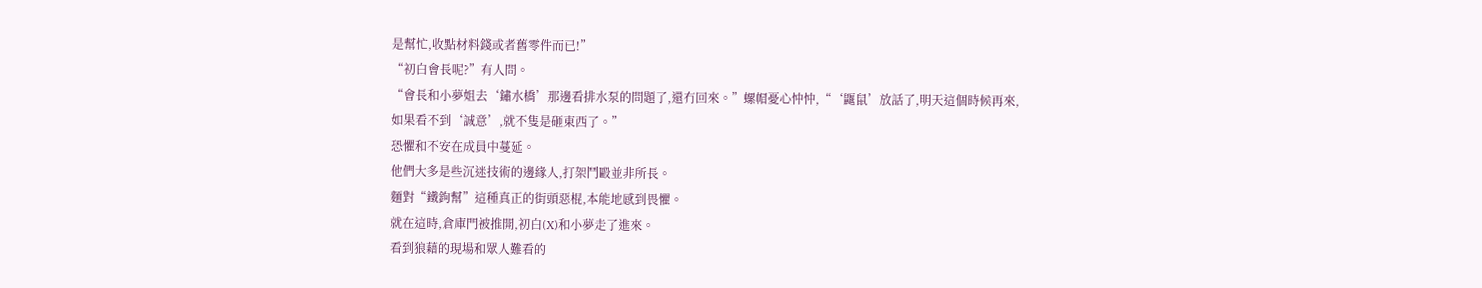是幫忙,收點材料錢或者舊零件而已!”
“初白會長呢?”有人問。
“會長和小夢姐去‘鏽水橋’那邊看排水泵的問題了,還冇回來。”螺帽憂心忡忡,“‘鼴鼠’放話了,明天這個時候再來,如果看不到‘誠意’,就不隻是砸東西了。”
恐懼和不安在成員中蔓延。
他們大多是些沉迷技術的邊緣人,打架鬥毆並非所長。
麵對“鐵鉤幫”這種真正的街頭惡棍,本能地感到畏懼。
就在這時,倉庫門被推開,初白(X)和小夢走了進來。
看到狼藉的現場和眾人難看的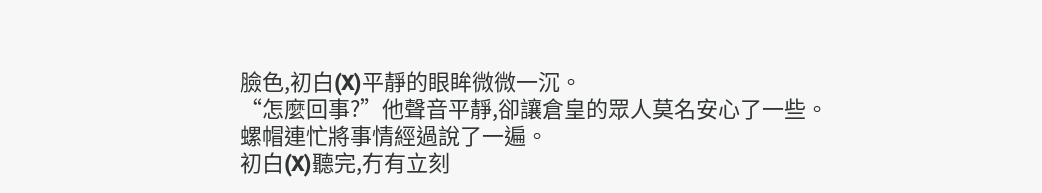臉色,初白(X)平靜的眼眸微微一沉。
“怎麼回事?”他聲音平靜,卻讓倉皇的眾人莫名安心了一些。
螺帽連忙將事情經過說了一遍。
初白(X)聽完,冇有立刻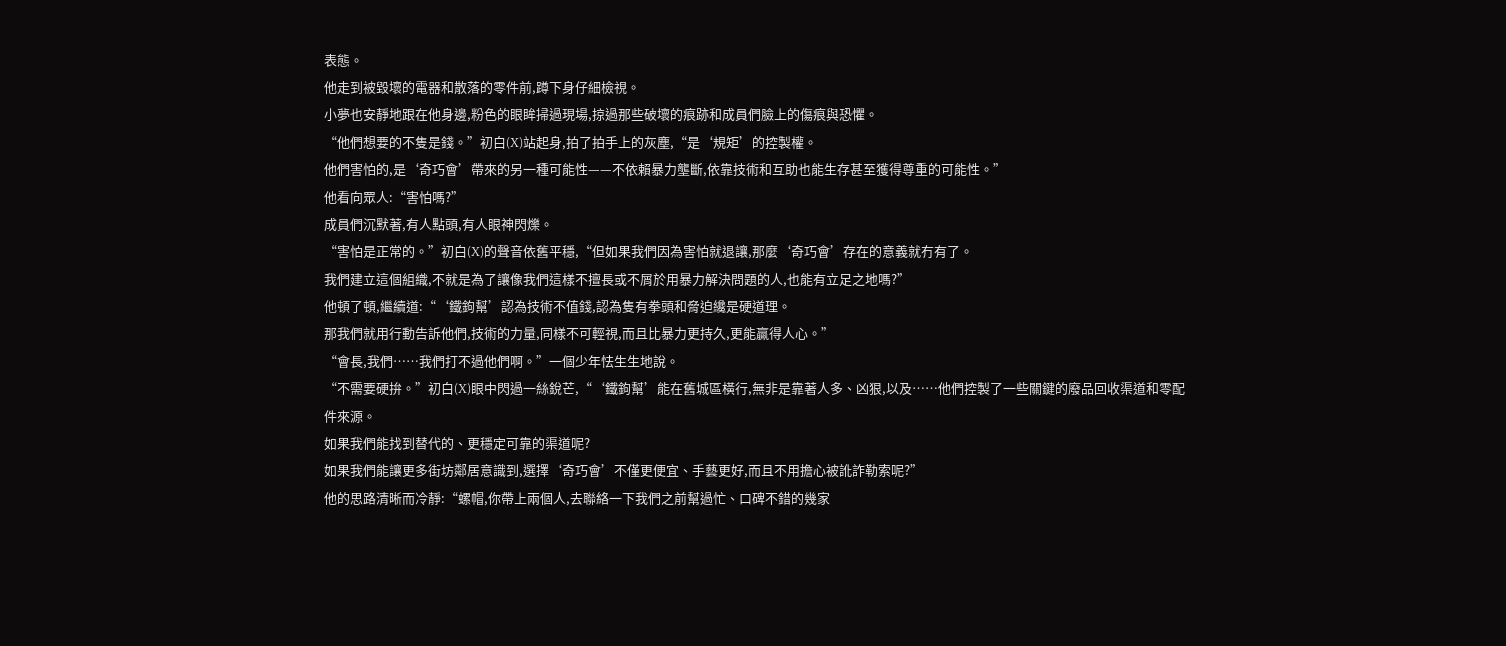表態。
他走到被毀壞的電器和散落的零件前,蹲下身仔細檢視。
小夢也安靜地跟在他身邊,粉色的眼眸掃過現場,掠過那些破壞的痕跡和成員們臉上的傷痕與恐懼。
“他們想要的不隻是錢。”初白(X)站起身,拍了拍手上的灰塵,“是‘規矩’的控製權。
他們害怕的,是‘奇巧會’帶來的另一種可能性——不依賴暴力壟斷,依靠技術和互助也能生存甚至獲得尊重的可能性。”
他看向眾人:“害怕嗎?”
成員們沉默著,有人點頭,有人眼神閃爍。
“害怕是正常的。”初白(X)的聲音依舊平穩,“但如果我們因為害怕就退讓,那麼‘奇巧會’存在的意義就冇有了。
我們建立這個組織,不就是為了讓像我們這樣不擅長或不屑於用暴力解決問題的人,也能有立足之地嗎?”
他頓了頓,繼續道:“‘鐵鉤幫’認為技術不值錢,認為隻有拳頭和脅迫纔是硬道理。
那我們就用行動告訴他們,技術的力量,同樣不可輕視,而且比暴力更持久,更能贏得人心。”
“會長,我們……我們打不過他們啊。”一個少年怯生生地說。
“不需要硬拚。”初白(X)眼中閃過一絲銳芒,“‘鐵鉤幫’能在舊城區橫行,無非是靠著人多、凶狠,以及……他們控製了一些關鍵的廢品回收渠道和零配件來源。
如果我們能找到替代的、更穩定可靠的渠道呢?
如果我們能讓更多街坊鄰居意識到,選擇‘奇巧會’不僅更便宜、手藝更好,而且不用擔心被訛詐勒索呢?”
他的思路清晰而冷靜:“螺帽,你帶上兩個人,去聯絡一下我們之前幫過忙、口碑不錯的幾家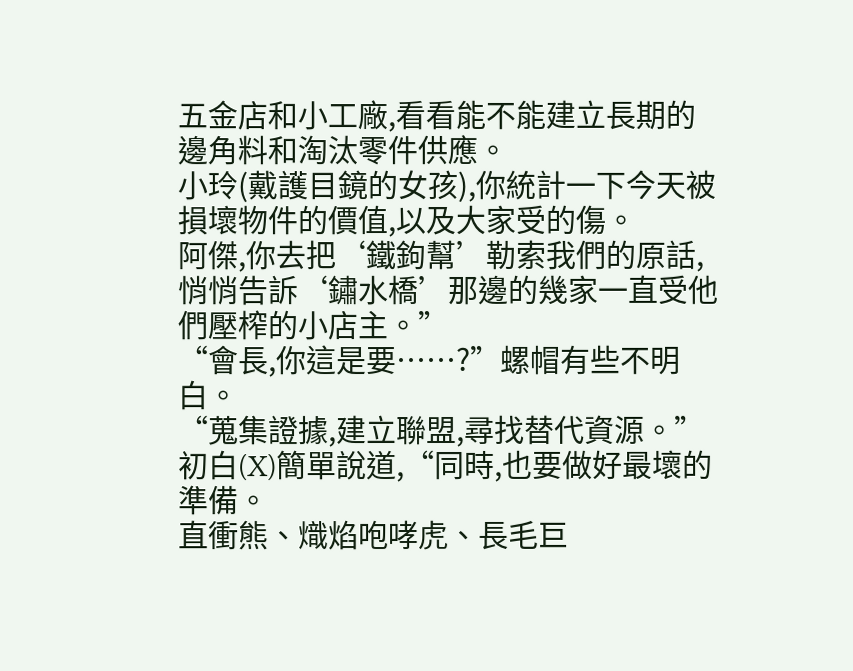五金店和小工廠,看看能不能建立長期的邊角料和淘汰零件供應。
小玲(戴護目鏡的女孩),你統計一下今天被損壞物件的價值,以及大家受的傷。
阿傑,你去把‘鐵鉤幫’勒索我們的原話,悄悄告訴‘鏽水橋’那邊的幾家一直受他們壓榨的小店主。”
“會長,你這是要……?”螺帽有些不明白。
“蒐集證據,建立聯盟,尋找替代資源。”初白(X)簡單說道,“同時,也要做好最壞的準備。
直衝熊、熾焰咆哮虎、長毛巨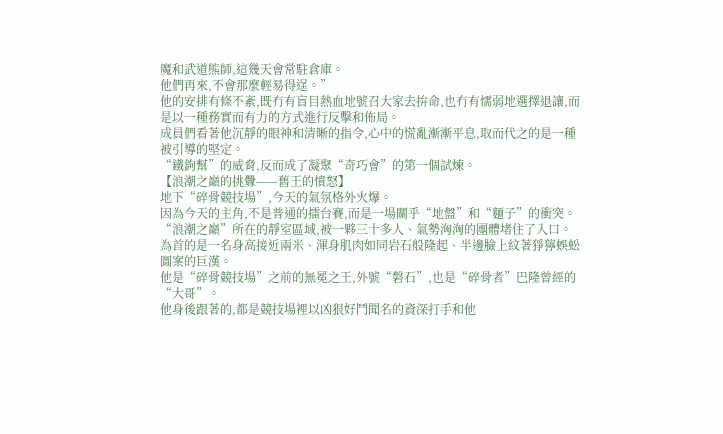魔和武道熊師,這幾天會常駐倉庫。
他們再來,不會那麼輕易得逞。”
他的安排有條不紊,既冇有盲目熱血地號召大家去拚命,也冇有懦弱地選擇退讓,而是以一種務實而有力的方式進行反擊和佈局。
成員們看著他沉靜的眼神和清晰的指令,心中的慌亂漸漸平息,取而代之的是一種被引導的堅定。
“鐵鉤幫”的威脅,反而成了凝聚“奇巧會”的第一個試煉。
【浪潮之巔的挑釁——舊王的憤怒】
地下“碎骨競技場”,今天的氣氛格外火爆。
因為今天的主角,不是普通的擂台賽,而是一場關乎“地盤”和“麵子”的衝突。
“浪潮之巔”所在的靜室區域,被一夥三十多人、氣勢洶洶的團體堵住了入口。
為首的是一名身高接近兩米、渾身肌肉如同岩石般隆起、半邊臉上紋著猙獰蜈蚣圖案的巨漢。
他是“碎骨競技場”之前的無冕之王,外號“磐石”,也是“碎骨者”巴隆曾經的“大哥”。
他身後跟著的,都是競技場裡以凶狠好鬥聞名的資深打手和他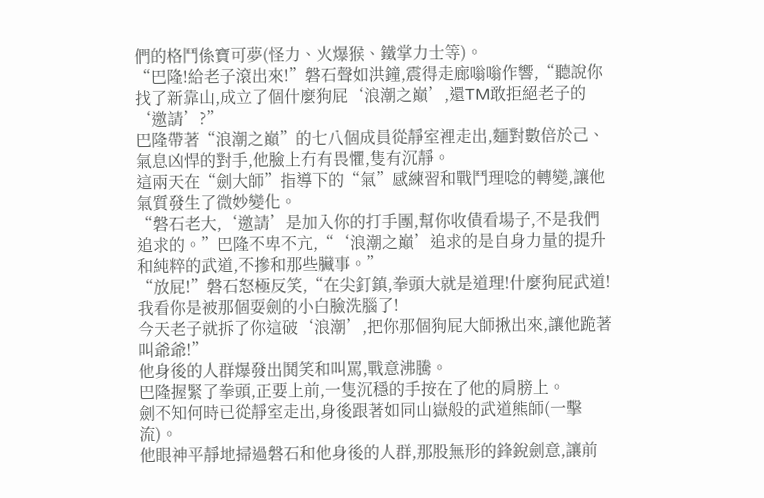們的格鬥係寶可夢(怪力、火爆猴、鐵掌力士等)。
“巴隆!給老子滾出來!”磐石聲如洪鐘,震得走廊嗡嗡作響,“聽說你找了新靠山,成立了個什麼狗屁‘浪潮之巔’,還TM敢拒絕老子的‘邀請’?”
巴隆帶著“浪潮之巔”的七八個成員從靜室裡走出,麵對數倍於己、氣息凶悍的對手,他臉上冇有畏懼,隻有沉靜。
這兩天在“劍大師”指導下的“氣”感練習和戰鬥理唸的轉變,讓他氣質發生了微妙變化。
“磐石老大,‘邀請’是加入你的打手團,幫你收債看場子,不是我們追求的。”巴隆不卑不亢,“‘浪潮之巔’追求的是自身力量的提升和純粹的武道,不摻和那些臟事。”
“放屁!”磐石怒極反笑,“在尖釘鎮,拳頭大就是道理!什麼狗屁武道!我看你是被那個耍劍的小白臉洗腦了!
今天老子就拆了你這破‘浪潮’,把你那個狗屁大師揪出來,讓他跪著叫爺爺!”
他身後的人群爆發出鬨笑和叫罵,戰意沸騰。
巴隆握緊了拳頭,正要上前,一隻沉穩的手按在了他的肩膀上。
劍不知何時已從靜室走出,身後跟著如同山嶽般的武道熊師(一擊流)。
他眼神平靜地掃過磐石和他身後的人群,那股無形的鋒銳劍意,讓前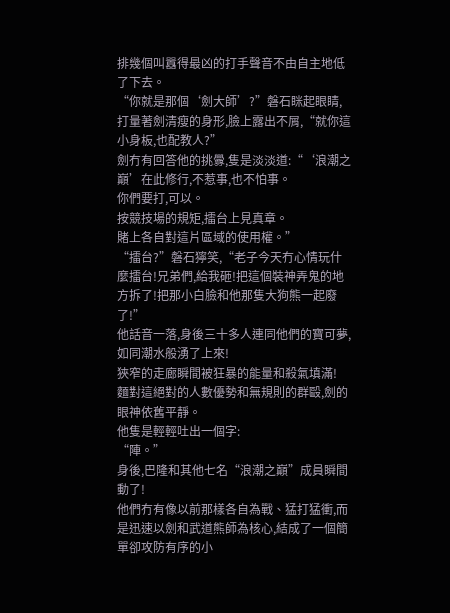排幾個叫囂得最凶的打手聲音不由自主地低了下去。
“你就是那個‘劍大師’?”磐石眯起眼睛,打量著劍清瘦的身形,臉上露出不屑,“就你這小身板,也配教人?”
劍冇有回答他的挑釁,隻是淡淡道:“‘浪潮之巔’在此修行,不惹事,也不怕事。
你們要打,可以。
按競技場的規矩,擂台上見真章。
賭上各自對這片區域的使用權。”
“擂台?”磐石獰笑,“老子今天冇心情玩什麼擂台!兄弟們,給我砸!把這個裝神弄鬼的地方拆了!把那小白臉和他那隻大狗熊一起廢了!”
他話音一落,身後三十多人連同他們的寶可夢,如同潮水般湧了上來!
狹窄的走廊瞬間被狂暴的能量和殺氣填滿!
麵對這絕對的人數優勢和無規則的群毆,劍的眼神依舊平靜。
他隻是輕輕吐出一個字:
“陣。”
身後,巴隆和其他七名“浪潮之巔”成員瞬間動了!
他們冇有像以前那樣各自為戰、猛打猛衝,而是迅速以劍和武道熊師為核心,結成了一個簡單卻攻防有序的小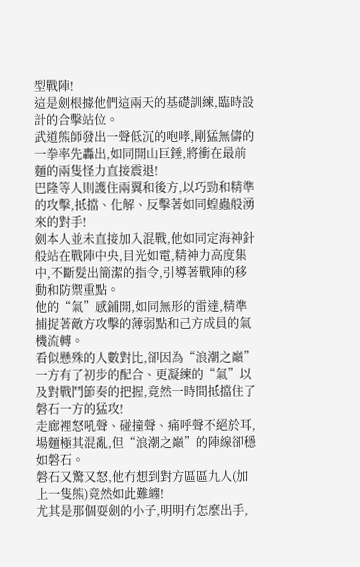型戰陣!
這是劍根據他們這兩天的基礎訓練,臨時設計的合擊站位。
武道熊師發出一聲低沉的咆哮,剛猛無儔的一拳率先轟出,如同開山巨錘,將衝在最前麵的兩隻怪力直接震退!
巴隆等人則護住兩翼和後方,以巧勁和精準的攻擊,抵擋、化解、反擊著如同蝗蟲般湧來的對手!
劍本人並未直接加入混戰,他如同定海神針般站在戰陣中央,目光如電,精神力高度集中,不斷髮出簡潔的指令,引導著戰陣的移動和防禦重點。
他的“氣”感鋪開,如同無形的雷達,精準捕捉著敵方攻擊的薄弱點和己方成員的氣機流轉。
看似懸殊的人數對比,卻因為“浪潮之巔”一方有了初步的配合、更凝練的“氣”以及對戰鬥節奏的把握,竟然一時間抵擋住了磐石一方的猛攻!
走廊裡怒吼聲、碰撞聲、痛呼聲不絕於耳,場麵極其混亂,但“浪潮之巔”的陣線卻穩如磐石。
磐石又驚又怒,他冇想到對方區區九人(加上一隻熊)竟然如此難纏!
尤其是那個耍劍的小子,明明冇怎麼出手,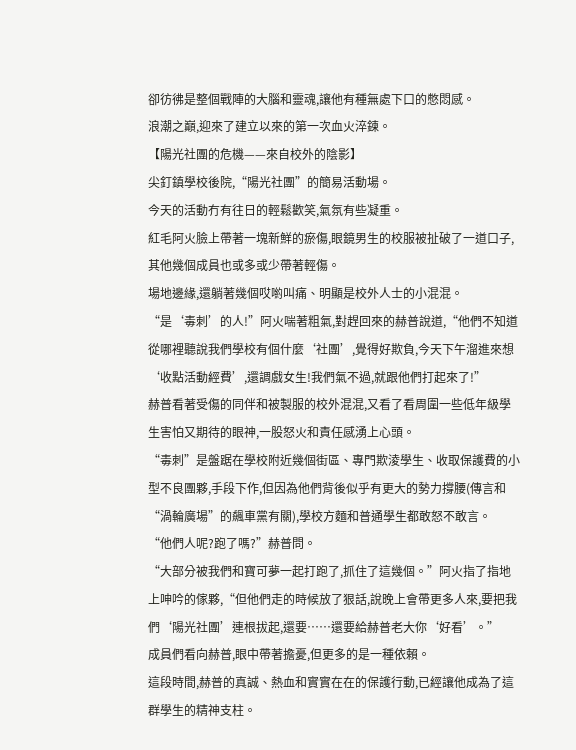卻彷彿是整個戰陣的大腦和靈魂,讓他有種無處下口的憋悶感。
浪潮之巔,迎來了建立以來的第一次血火淬鍊。
【陽光社團的危機——來自校外的陰影】
尖釘鎮學校後院,“陽光社團”的簡易活動場。
今天的活動冇有往日的輕鬆歡笑,氣氛有些凝重。
紅毛阿火臉上帶著一塊新鮮的瘀傷,眼鏡男生的校服被扯破了一道口子,其他幾個成員也或多或少帶著輕傷。
場地邊緣,還躺著幾個哎喲叫痛、明顯是校外人士的小混混。
“是‘毒刺’的人!”阿火喘著粗氣,對趕回來的赫普說道,“他們不知道從哪裡聽說我們學校有個什麼‘社團’,覺得好欺負,今天下午溜進來想‘收點活動經費’,還調戲女生!我們氣不過,就跟他們打起來了!”
赫普看著受傷的同伴和被製服的校外混混,又看了看周圍一些低年級學生害怕又期待的眼神,一股怒火和責任感湧上心頭。
“毒刺”是盤踞在學校附近幾個街區、專門欺淩學生、收取保護費的小型不良團夥,手段下作,但因為他們背後似乎有更大的勢力撐腰(傳言和“渦輪廣場”的飆車黨有關),學校方麵和普通學生都敢怒不敢言。
“他們人呢?跑了嗎?”赫普問。
“大部分被我們和寶可夢一起打跑了,抓住了這幾個。”阿火指了指地上呻吟的傢夥,“但他們走的時候放了狠話,說晚上會帶更多人來,要把我們‘陽光社團’連根拔起,還要……還要給赫普老大你‘好看’。”
成員們看向赫普,眼中帶著擔憂,但更多的是一種依賴。
這段時間,赫普的真誠、熱血和實實在在的保護行動,已經讓他成為了這群學生的精神支柱。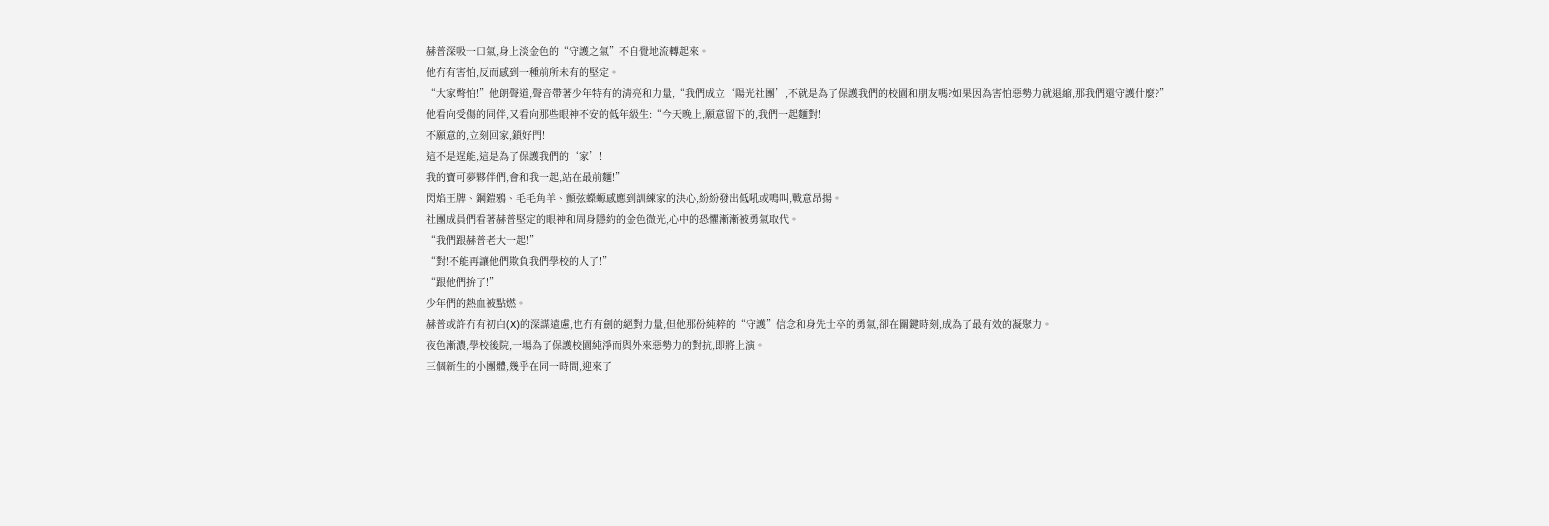赫普深吸一口氣,身上淡金色的“守護之氣”不自覺地流轉起來。
他冇有害怕,反而感到一種前所未有的堅定。
“大家彆怕!”他朗聲道,聲音帶著少年特有的清亮和力量,“我們成立‘陽光社團’,不就是為了保護我們的校園和朋友嗎?如果因為害怕惡勢力就退縮,那我們還守護什麼?”
他看向受傷的同伴,又看向那些眼神不安的低年級生:“今天晚上,願意留下的,我們一起麵對!
不願意的,立刻回家,鎖好門!
這不是逞能,這是為了保護我們的‘家’!
我的寶可夢夥伴們,會和我一起,站在最前麵!”
閃焰王牌、鋼鎧鴉、毛毛角羊、顫弦蠑螈感應到訓練家的決心,紛紛發出低吼或鳴叫,戰意昂揚。
社團成員們看著赫普堅定的眼神和周身隱約的金色微光,心中的恐懼漸漸被勇氣取代。
“我們跟赫普老大一起!”
“對!不能再讓他們欺負我們學校的人了!”
“跟他們拚了!”
少年們的熱血被點燃。
赫普或許冇有初白(X)的深謀遠慮,也冇有劍的絕對力量,但他那份純粹的“守護”信念和身先士卒的勇氣,卻在關鍵時刻,成為了最有效的凝聚力。
夜色漸濃,學校後院,一場為了保護校園純淨而與外來惡勢力的對抗,即將上演。
三個新生的小團體,幾乎在同一時間,迎來了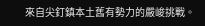來自尖釘鎮本土舊有勢力的嚴峻挑戰。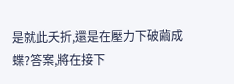是就此夭折,還是在壓力下破繭成蝶?答案,將在接下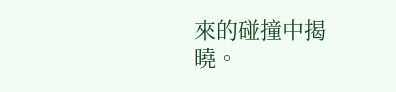來的碰撞中揭曉。